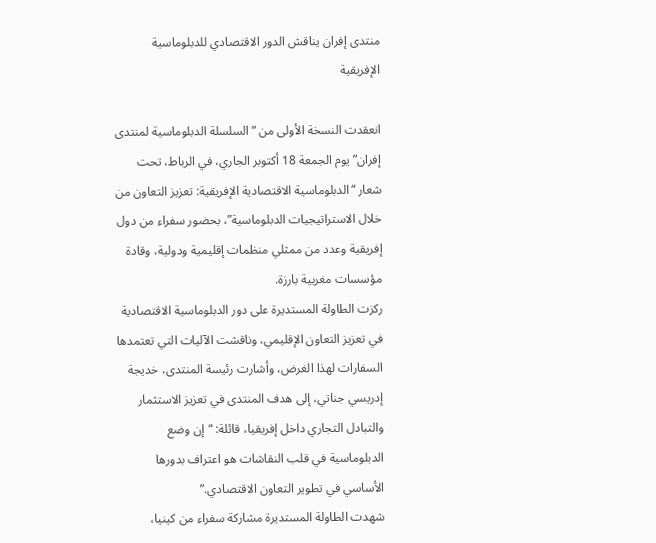منتدى إفران يناقش الدور الاقتصادي للدبلوماسية الإفريقية

انعقدت النسخة الأولى من “السلسلة الدبلوماسية لمنتدى إفران” يوم الجمعة 18 أكتوبر الجاري، في الرباط، تحت شعار “الدبلوماسية الاقتصادية الإفريقية: تعزيز التعاون من خلال الاستراتيجيات الدبلوماسية”، بحضور سفراء من دول إفريقية وعدد من ممثلي منظمات إقليمية ودولية، وقادة مؤسسات مغربية بارزة.
ركزت الطاولة المستديرة على دور الدبلوماسية الاقتصادية في تعزيز التعاون الإقليمي، وناقشت الآليات التي تعتمدها السفارات لهذا الغرض، وأشارت رئيسة المنتدى، خديجة إدريسي جناتي، إلى هدف المنتدى في تعزيز الاستثمار والتبادل التجاري داخل إفريقيا، قائلة: “إن وضع الدبلوماسية في قلب النقاشات هو اعتراف بدورها الأساسي في تطوير التعاون الاقتصادي.”
شهدت الطاولة المستديرة مشاركة سفراء من كينيا،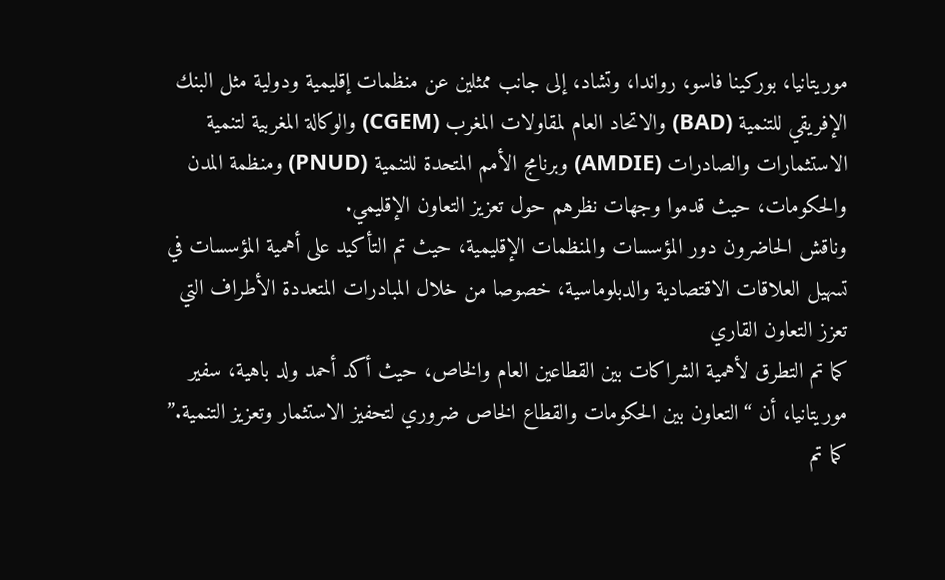موريتانيا، بوركينا فاسو، رواندا، وتشاد، إلى جانب ممثلين عن منظمات إقليمية ودولية مثل البنك الإفريقي للتنمية (BAD) والاتحاد العام لمقاولات المغرب (CGEM) والوكالة المغربية لتنمية الاستثمارات والصادرات (AMDIE) وبرنامج الأمم المتحدة للتنمية (PNUD) ومنظمة المدن والحكومات، حيث قدموا وجهات نظرهم حول تعزيز التعاون الإقليمي.
وناقش الحاضرون دور المؤسسات والمنظمات الإقليمية، حيث تم التأكيد على أهمية المؤسسات في تسهيل العلاقات الاقتصادية والدبلوماسية، خصوصا من خلال المبادرات المتعددة الأطراف التي تعزز التعاون القاري
كما تم التطرق لأهمية الشراكات بين القطاعين العام والخاص، حيث أكد أحمد ولد باهية، سفير موريتانيا، أن “التعاون بين الحكومات والقطاع الخاص ضروري لتحفيز الاستثمار وتعزيز التنمية.”
كما تم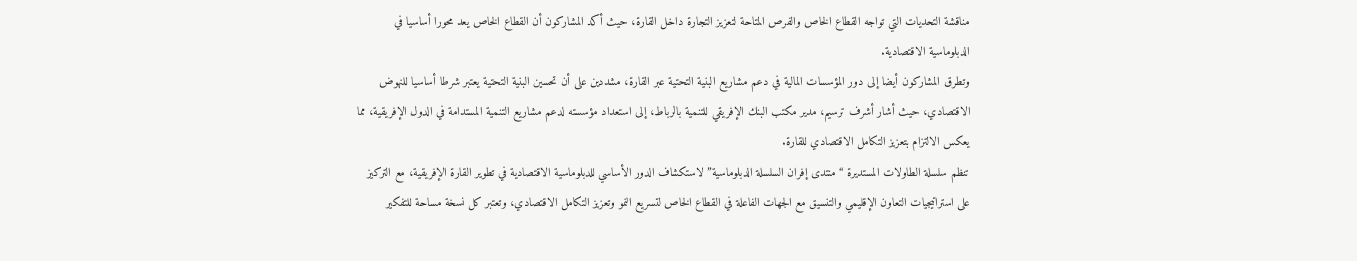مناقشة التحديات التي تواجه القطاع الخاص والفرص المتاحة لتعزيز التجارة داخل القارة، حيث أكد المشاركون أن القطاع الخاص يعد محورا أساسيا في الدبلوماسية الاقتصادية.
وتطرق المشاركون أيضا إلى دور المؤسسات المالية في دعم مشاريع البنية التحتية عبر القارة، مشددين على أن تحسين البنية التحتية يعتبر شرطا أساسيا للنهوض الاقتصادي، حيث أشار أشرف ترسيم، مدير مكتب البنك الإفريقي للتنمية بالرباط، إلى استعداد مؤسسته لدعم مشاريع التنمية المستدامة في الدول الإفريقية، مما يعكس الالتزام بتعزيز التكامل الاقتصادي للقارة.
تنظم سلسلة الطاولات المستديرة “منتدى إفران السلسلة الدبلوماسية” لاستكشاف الدور الأساسي للدبلوماسية الاقتصادية في تطوير القارة الإفريقية، مع التركيز على استراتيجيات التعاون الإقليمي والتنسيق مع الجهات الفاعلة في القطاع الخاص لتسريع النمو وتعزيز التكامل الاقتصادي، وتعتبر كل نسخة مساحة للتفكير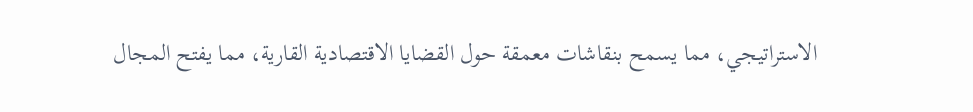الاستراتيجي، مما يسمح بنقاشات معمقة حول القضايا الاقتصادية القارية، مما يفتح المجال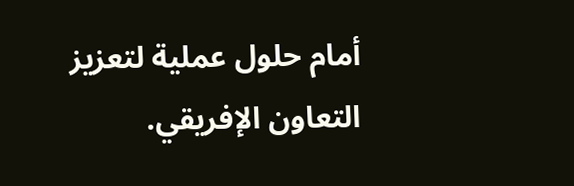أمام حلول عملية لتعزيز التعاون الإفريقي.